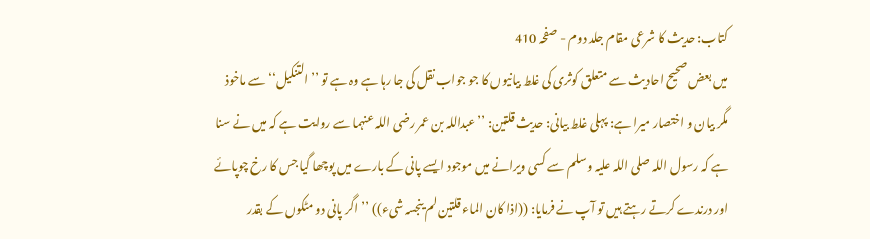کتاب: حدیث کا شرعی مقام جلد دوم - صفحہ 410
میں بعض صحیح احادیث سے متعلق کوثری کی غلط بیانیوں کا جو جواب نقل کی جا رہا ہے وہ ہے تو ’’التنکیل‘‘ سے ماخوذ مگر بیان و اختصار میرا ہے: پہلی غلط بیانی: حدیث قلتین: ’’عبداللہ بن عمر رضی اللہ عنہما سے روایت ہے کہ میں نے سنا ہے کہ رسول اللہ صلی اللہ علیہ وسلم سے کسی ویرانے میں موجود ایسے پانی کے بارے میں پوچھا گیا جس کا رخ چوپائے اور درندے کرتے رہتے ہیں تو آپ نے فرمایا: ((اذا کان الماء قلتین لم ینجسہ شیء)) ’’اگر پانی دو مٹکوں کے بقدر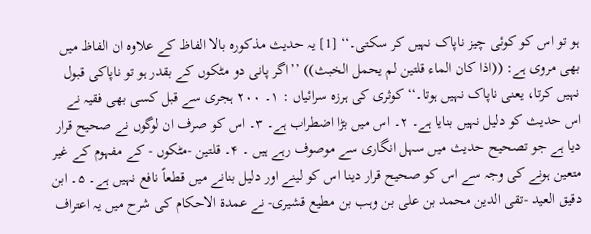ہو تو اس کو کوئی چیز ناپاک نہیں کر سکتی۔‘‘ [1] یہ حدیث مذکورہ بالا الفاظ کے علاوہ ان الفاظ میں بھی مروی ہے: ((اذا کان الماء قلتین لم یحمل الخبث)) ’’اگر پانی دو مٹکوں کے بقدر ہو تو ناپاکی قبول نہیں کرتا، یعنی ناپاک نہیں ہوتا۔‘‘ کوثری کی ہرزہ سرائیاں : ۱۔ ۲۰۰ ہجری سے قبل کسی بھی فقیہ نے اس حدیث کو دلیل نہیں بنایا ہے۔ ۲۔ اس میں بڑا اضطراب ہے۔ ۳۔ اس کو صرف ان لوگوں نے صحیح قرار دیا ہے جو تصحیح حدیث میں سہل انگاری سے موصوف رہے ہیں ۔ ۴۔ قلتین -مٹکوں - کے مفہوم کے غیر متعین ہونے کی وجہ سے اس کو صحیح قرار دینا اس کو لینے اور دلیل بنانے میں قطعاً نافع نہیں ہے۔ ۵۔ ابن دقیق العید -تقی الدین محمد بن علی بن وہب بن مطیع قشیری- نے عمدۃ الاحکام کی شرح میں یہ اعتراف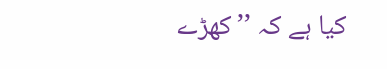کیا ہے کہ ’’کھڑے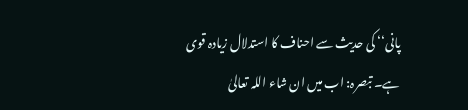پانی‘‘ کی حدیث سے احناف کا استدلال زیادہ قوی ہے۔ تبصرہ: اب میں ان شاء اللہ تعالیٰ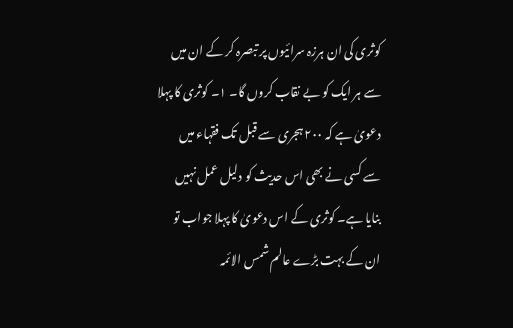کوثری کی ان ہرزہ سرائیوں پر تبصرہ کر کے ان میں سے ہر ایک کو بے نقاب کروں گا۔ ۱۔ کوثری کا پہلا دعویٰ ہے کہ ۲۰۰ ہجری سے قبل تک فقہاء میں سے کسی نے بھی اس حدیث کو دلیل عمل نہیں بنایا ہے۔ کوثری کے اس دعویٰ کا پہلا جواب تو ان کے بہت بڑے عالم شمس الائمہ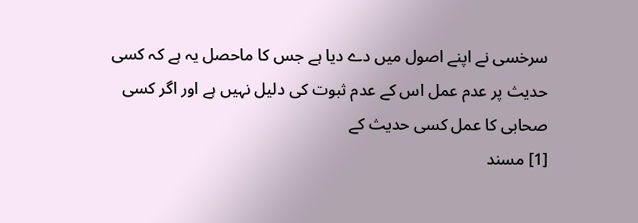سرخسی نے اپنے اصول میں دے دیا ہے جس کا ماحصل یہ ہے کہ کسی حدیث پر عدم عمل اس کے عدم ثبوت کی دلیل نہیں ہے اور اگر کسی صحابی کا عمل کسی حدیث کے
[1] مسند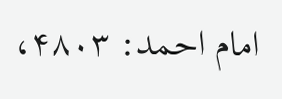امام احمد: ۴۸۰۳،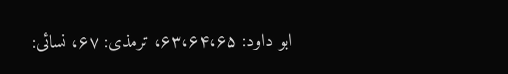ابو داود: ۶۳،۶۴،۶۵، ترمذی: ۶۷، نسائی: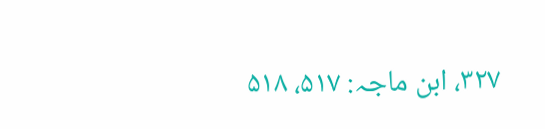۳۲۷، ابن ماجہ: ۵۱۷، ۵۱۸